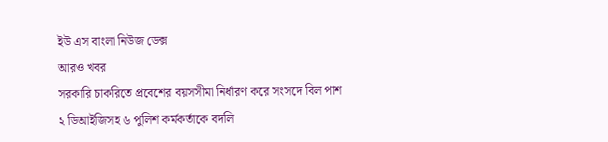ইউ এস বাংলা নিউজ ডেক্স
আরও খবর
সরকারি চাকরিতে প্রবেশের বয়সসীমা নির্ধারণ করে সংসদে বিল পাশ
২ ডিআইজিসহ ৬ পুলিশ কর্মকর্তাকে বদলি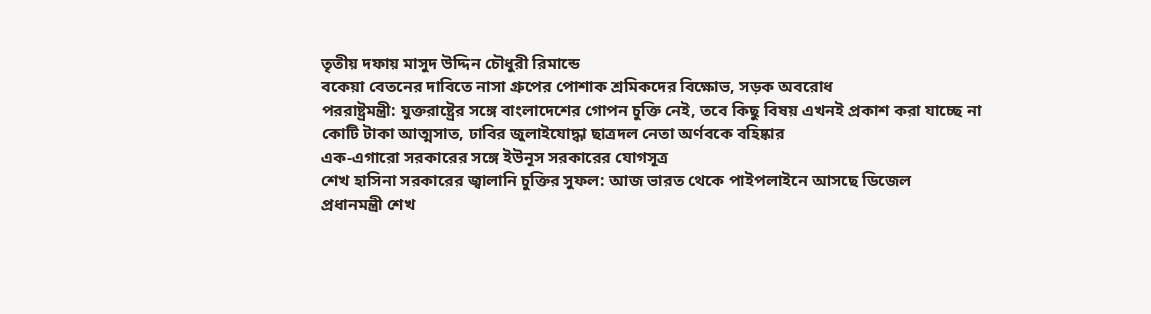তৃতীয় দফায় মাসুদ উদ্দিন চৌধুরী রিমান্ডে
বকেয়া বেতনের দাবিতে নাসা গ্রুপের পোশাক শ্রমিকদের বিক্ষোভ, সড়ক অবরোধ
পররাষ্ট্রমন্ত্রী: যুক্তরাষ্ট্রের সঙ্গে বাংলাদেশের গোপন চুক্তি নেই, তবে কিছু বিষয় এখনই প্রকাশ করা যাচ্ছে না
কোটি টাকা আত্মসাত, ঢাবির জুলাইযোদ্ধা ছাত্রদল নেতা অর্ণবকে বহিষ্কার
এক-এগারো সরকারের সঙ্গে ইউনূস সরকারের যোগসূত্র
শেখ হাসিনা সরকারের জ্বালানি চুক্তির সুফল: আজ ভারত থেকে পাইপলাইনে আসছে ডিজেল
প্রধানমন্ত্রী শেখ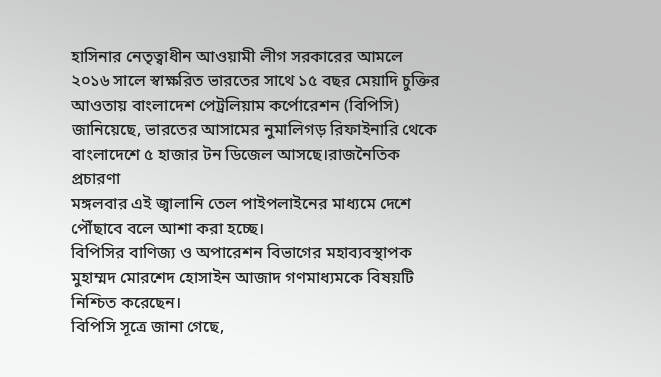হাসিনার নেতৃত্বাধীন আওয়ামী লীগ সরকারের আমলে ২০১৬ সালে স্বাক্ষরিত ভারতের সাথে ১৫ বছর মেয়াদি চুক্তির আওতায় বাংলাদেশ পেট্রলিয়াম কর্পোরেশন (বিপিসি) জানিয়েছে, ভারতের আসামের নুমালিগড় রিফাইনারি থেকে বাংলাদেশে ৫ হাজার টন ডিজেল আসছে।রাজনৈতিক প্রচারণা
মঙ্গলবার এই জ্বালানি তেল পাইপলাইনের মাধ্যমে দেশে পৌঁছাবে বলে আশা করা হচ্ছে।
বিপিসির বাণিজ্য ও অপারেশন বিভাগের মহাব্যবস্থাপক মুহাম্মদ মোরশেদ হোসাইন আজাদ গণমাধ্যমকে বিষয়টি নিশ্চিত করেছেন।
বিপিসি সূত্রে জানা গেছে,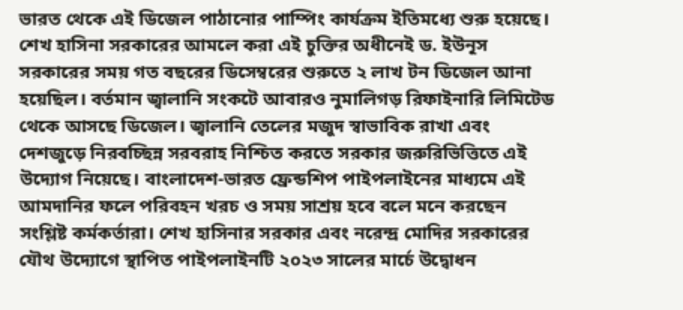ভারত থেকে এই ডিজেল পাঠানোর পাম্পিং কার্যক্রম ইতিমধ্যে শুরু হয়েছে।
শেখ হাসিনা সরকারের আমলে করা এই চুক্তির অধীনেই ড. ইউনূস সরকারের সময় গত বছরের ডিসেম্বরের শুরুতে ২ লাখ টন ডিজেল আনা হয়েছিল। বর্তমান জ্বালানি সংকটে আবারও নুমালিগড় রিফাইনারি লিমিটেড
থেকে আসছে ডিজেল। জ্বালানি তেলের মজুদ স্বাভাবিক রাখা এবং দেশজুড়ে নিরবচ্ছিন্ন সরবরাহ নিশ্চিত করতে সরকার জরুরিভিত্তিতে এই উদ্যোগ নিয়েছে। বাংলাদেশ-ভারত ফ্রেন্ডশিপ পাইপলাইনের মাধ্যমে এই আমদানির ফলে পরিবহন খরচ ও সময় সাশ্রয় হবে বলে মনে করছেন সংশ্লিষ্ট কর্মকর্তারা। শেখ হাসিনার সরকার এবং নরেন্দ্র মোদির সরকারের যৌথ উদ্যোগে স্থাপিত পাইপলাইনটি ২০২৩ সালের মার্চে উদ্বোধন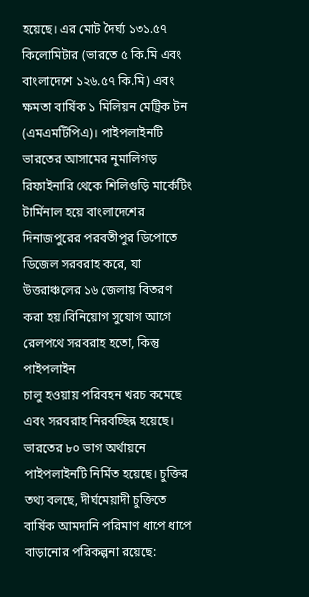হয়েছে। এর মোট দৈর্ঘ্য ১৩১.৫৭ কিলোমিটার (ভারতে ৫ কি.মি এবং বাংলাদেশে ১২৬.৫৭ কি.মি) এবং ক্ষমতা বার্ষিক ১ মিলিয়ন মেট্রিক টন (এমএমটিপিএ)। পাইপলাইনটি ভারতের আসামের নুমালিগড় রিফাইনারি থেকে শিলিগুড়ি মার্কেটিং টার্মিনাল হয়ে বাংলাদেশের দিনাজপুরের পরবতীপুর ডিপোতে ডিজেল সরবরাহ করে, যা উত্তরাঞ্চলের ১৬ জেলায় বিতরণ করা হয়।বিনিয়োগ সুযোগ আগে রেলপথে সরবরাহ হতো, কিন্তু পাইপলাইন
চালু হওয়ায় পরিবহন খরচ কমেছে এবং সরবরাহ নিরবচ্ছিন্ন হয়েছে। ভারতের ৮০ ভাগ অর্থায়নে পাইপলাইনটি নির্মিত হয়েছে। চুক্তির তথ্য বলছে, দীর্ঘমেয়াদী চুক্তিতে বার্ষিক আমদানি পরিমাণ ধাপে ধাপে বাড়ানোর পরিকল্পনা রয়েছে: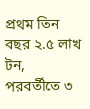প্রথম তিন বছর ২.৫ লাখ টন, পরবর্তীতে ৩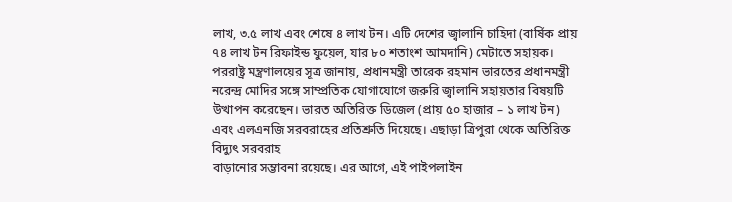লাখ, ৩.৫ লাখ এবং শেষে ৪ লাখ টন। এটি দেশের জ্বালানি চাহিদা (বার্ষিক প্রায় ৭৪ লাখ টন রিফাইন্ড ফুয়েল, যার ৮০ শতাংশ আমদানি) মেটাতে সহায়ক। পররাষ্ট্র মন্ত্রণালয়ের সূত্র জানায়, প্রধানমন্ত্রী তারেক রহমান ভারতের প্রধানমন্ত্রী নরেন্দ্র মোদির সঙ্গে সাম্প্রতিক যোগাযোগে জরুরি জ্বালানি সহায়তার বিষয়টি উত্থাপন করেছেন। ভারত অতিরিক্ত ডিজেল (প্রায় ৫০ হাজার – ১ লাখ টন) এবং এলএনজি সরবরাহের প্রতিশ্রুতি দিয়েছে। এছাড়া ত্রিপুরা থেকে অতিরিক্ত বিদ্যুৎ সরবরাহ
বাড়ানোর সম্ভাবনা রয়েছে। এর আগে, এই পাইপলাইন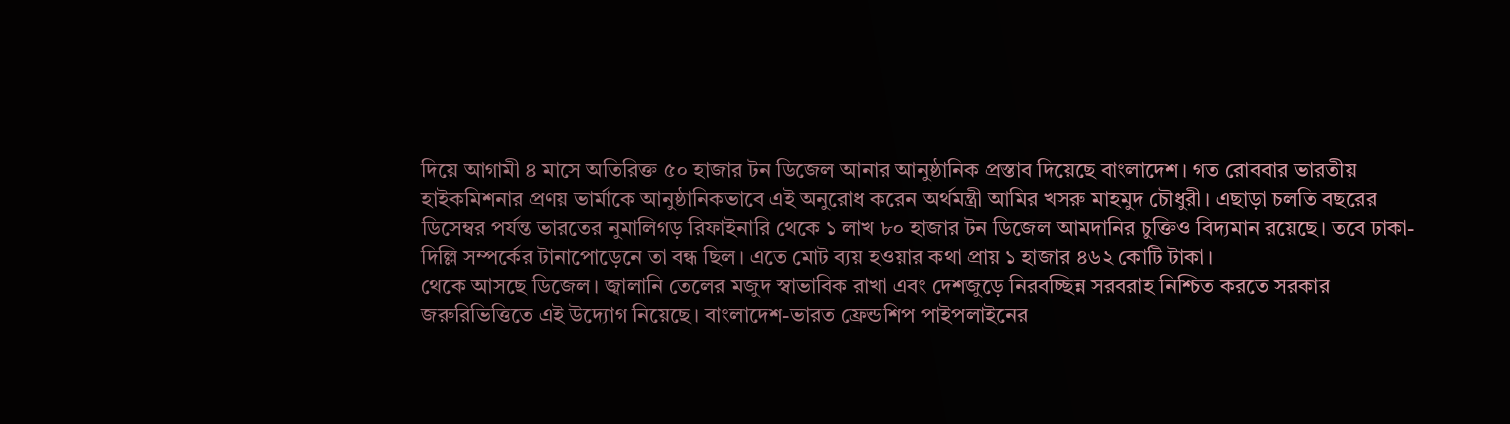দিয়ে আগামী ৪ মাসে অতিরিক্ত ৫০ হাজার টন ডিজেল আনার আনুষ্ঠানিক প্রস্তাব দিয়েছে বাংলাদেশ। গত রোববার ভারতীয় হাইকমিশনার প্রণয় ভার্মাকে আনুষ্ঠানিকভাবে এই অনুরোধ করেন অর্থমন্ত্রী আমির খসরু মাহমুদ চৌধুরী। এছাড়া চলতি বছরের ডিসেম্বর পর্যন্ত ভারতের নুমালিগড় রিফাইনারি থেকে ১ লাখ ৮০ হাজার টন ডিজেল আমদানির চুক্তিও বিদ্যমান রয়েছে। তবে ঢাকা-দিল্লি সম্পর্কের টানাপোড়েনে তা বন্ধ ছিল। এতে মোট ব্যয় হওয়ার কথা প্রায় ১ হাজার ৪৬২ কোটি টাকা।
থেকে আসছে ডিজেল। জ্বালানি তেলের মজুদ স্বাভাবিক রাখা এবং দেশজুড়ে নিরবচ্ছিন্ন সরবরাহ নিশ্চিত করতে সরকার জরুরিভিত্তিতে এই উদ্যোগ নিয়েছে। বাংলাদেশ-ভারত ফ্রেন্ডশিপ পাইপলাইনের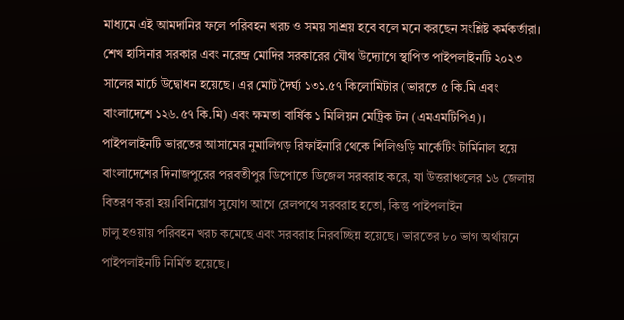মাধ্যমে এই আমদানির ফলে পরিবহন খরচ ও সময় সাশ্রয় হবে বলে মনে করছেন সংশ্লিষ্ট কর্মকর্তারা। শেখ হাসিনার সরকার এবং নরেন্দ্র মোদির সরকারের যৌথ উদ্যোগে স্থাপিত পাইপলাইনটি ২০২৩ সালের মার্চে উদ্বোধন হয়েছে। এর মোট দৈর্ঘ্য ১৩১.৫৭ কিলোমিটার (ভারতে ৫ কি.মি এবং বাংলাদেশে ১২৬.৫৭ কি.মি) এবং ক্ষমতা বার্ষিক ১ মিলিয়ন মেট্রিক টন (এমএমটিপিএ)। পাইপলাইনটি ভারতের আসামের নুমালিগড় রিফাইনারি থেকে শিলিগুড়ি মার্কেটিং টার্মিনাল হয়ে বাংলাদেশের দিনাজপুরের পরবতীপুর ডিপোতে ডিজেল সরবরাহ করে, যা উত্তরাঞ্চলের ১৬ জেলায় বিতরণ করা হয়।বিনিয়োগ সুযোগ আগে রেলপথে সরবরাহ হতো, কিন্তু পাইপলাইন
চালু হওয়ায় পরিবহন খরচ কমেছে এবং সরবরাহ নিরবচ্ছিন্ন হয়েছে। ভারতের ৮০ ভাগ অর্থায়নে পাইপলাইনটি নির্মিত হয়েছে।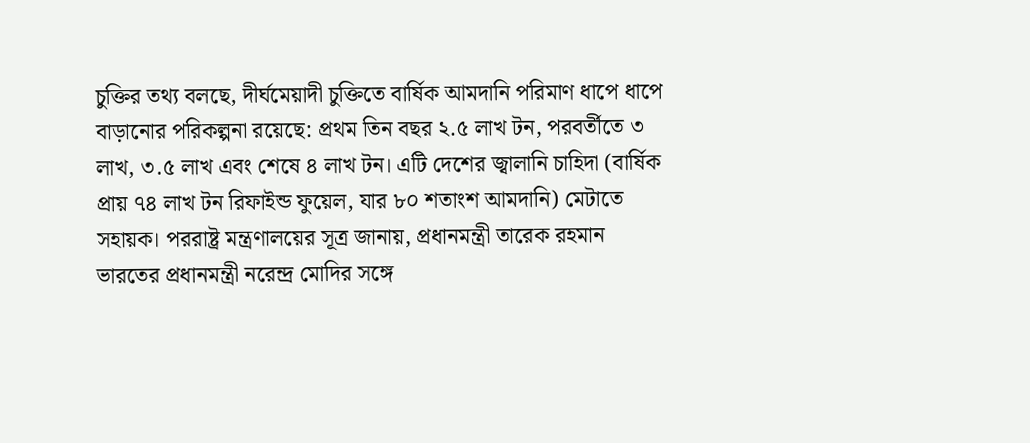চুক্তির তথ্য বলছে, দীর্ঘমেয়াদী চুক্তিতে বার্ষিক আমদানি পরিমাণ ধাপে ধাপে বাড়ানোর পরিকল্পনা রয়েছে: প্রথম তিন বছর ২.৫ লাখ টন, পরবর্তীতে ৩ লাখ, ৩.৫ লাখ এবং শেষে ৪ লাখ টন। এটি দেশের জ্বালানি চাহিদা (বার্ষিক প্রায় ৭৪ লাখ টন রিফাইন্ড ফুয়েল, যার ৮০ শতাংশ আমদানি) মেটাতে সহায়ক। পররাষ্ট্র মন্ত্রণালয়ের সূত্র জানায়, প্রধানমন্ত্রী তারেক রহমান ভারতের প্রধানমন্ত্রী নরেন্দ্র মোদির সঙ্গে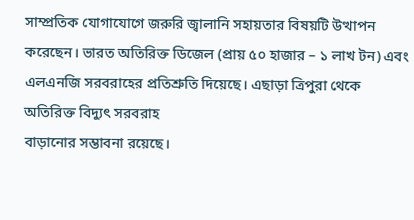সাম্প্রতিক যোগাযোগে জরুরি জ্বালানি সহায়তার বিষয়টি উত্থাপন করেছেন। ভারত অতিরিক্ত ডিজেল (প্রায় ৫০ হাজার – ১ লাখ টন) এবং এলএনজি সরবরাহের প্রতিশ্রুতি দিয়েছে। এছাড়া ত্রিপুরা থেকে অতিরিক্ত বিদ্যুৎ সরবরাহ
বাড়ানোর সম্ভাবনা রয়েছে।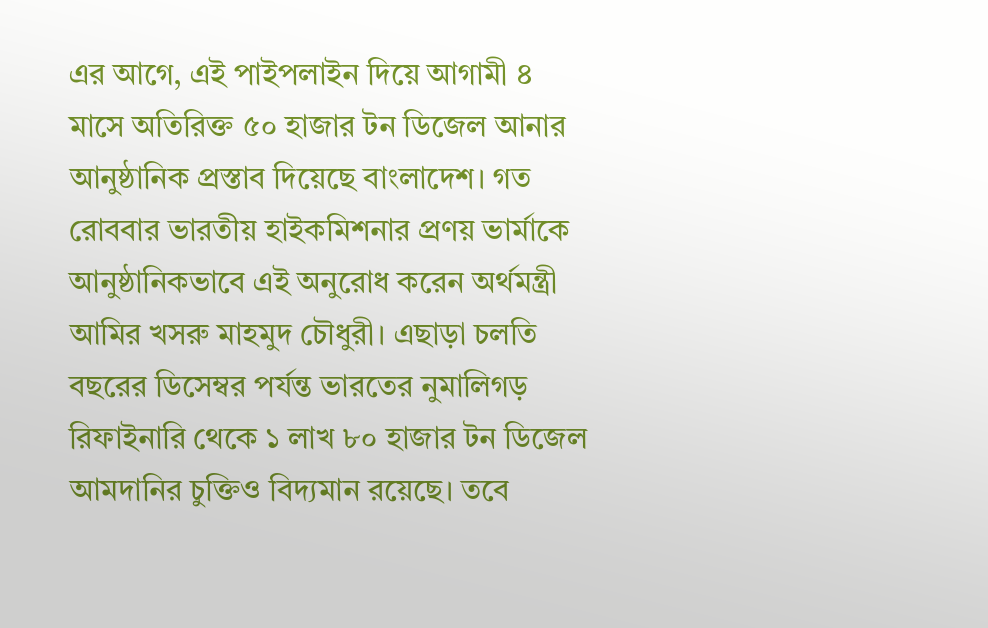এর আগে, এই পাইপলাইন দিয়ে আগামী ৪ মাসে অতিরিক্ত ৫০ হাজার টন ডিজেল আনার আনুষ্ঠানিক প্রস্তাব দিয়েছে বাংলাদেশ। গত রোববার ভারতীয় হাইকমিশনার প্রণয় ভার্মাকে আনুষ্ঠানিকভাবে এই অনুরোধ করেন অর্থমন্ত্রী আমির খসরু মাহমুদ চৌধুরী। এছাড়া চলতি বছরের ডিসেম্বর পর্যন্ত ভারতের নুমালিগড় রিফাইনারি থেকে ১ লাখ ৮০ হাজার টন ডিজেল আমদানির চুক্তিও বিদ্যমান রয়েছে। তবে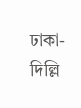ঢাকা-দিল্লি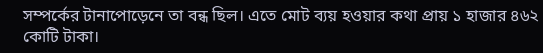সম্পর্কের টানাপোড়েনে তা বন্ধ ছিল। এতে মোট ব্যয় হওয়ার কথা প্রায় ১ হাজার ৪৬২ কোটি টাকা।